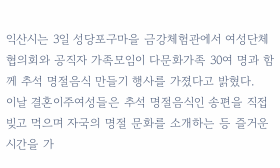익산시는 3일 성당포구마을 금강체험관에서 여성단체협의회와 공직자 가족모임이 다문화가족 30여 명과 함께 추석 명절음식 만들기 행사를 가졌다고 밝혔다.
이날 결혼이주여성들은 추석 명절음식인 송편을 직접 빚고 먹으며 자국의 명절 문화를 소개하는 등 즐거운 시간을 가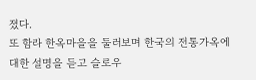졌다.
또 함라 한옥마을을 둘러보며 한국의 전통가옥에 대한 설명을 듣고 슬로우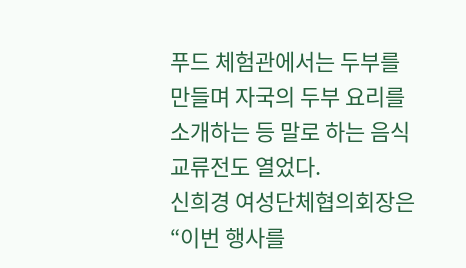푸드 체험관에서는 두부를 만들며 자국의 두부 요리를 소개하는 등 말로 하는 음식교류전도 열었다.
신희경 여성단체협의회장은 “이번 행사를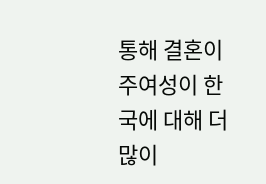통해 결혼이주여성이 한국에 대해 더 많이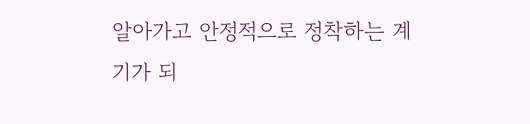알아가고 안정적으로 정착하는 계기가 되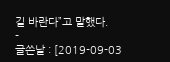길 바란다”고 말했다.
-
글쓴날 : [2019-09-03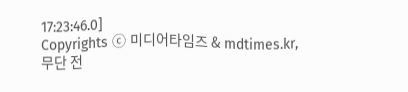17:23:46.0]
Copyrights ⓒ 미디어타임즈 & mdtimes.kr, 무단 전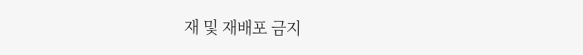재 및 재배포 금지